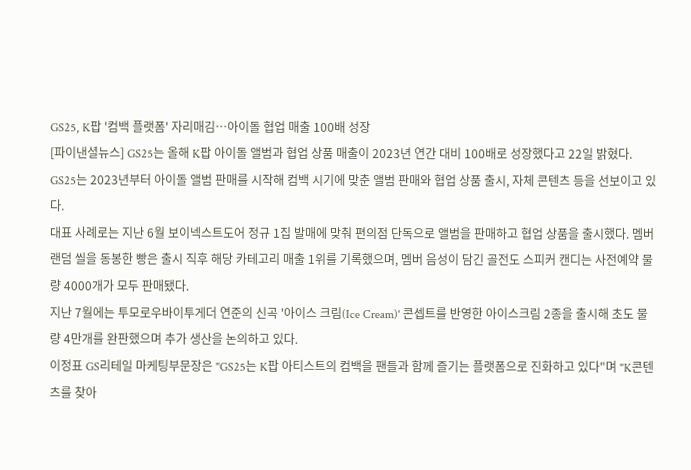GS25, K팝 '컴백 플랫폼' 자리매김…아이돌 협업 매출 100배 성장
[파이낸셜뉴스] GS25는 올해 K팝 아이돌 앨범과 협업 상품 매출이 2023년 연간 대비 100배로 성장했다고 22일 밝혔다.
GS25는 2023년부터 아이돌 앨범 판매를 시작해 컴백 시기에 맞춘 앨범 판매와 협업 상품 출시, 자체 콘텐츠 등을 선보이고 있다.
대표 사례로는 지난 6월 보이넥스트도어 정규 1집 발매에 맞춰 편의점 단독으로 앨범을 판매하고 협업 상품을 출시했다. 멤버 랜덤 씰을 동봉한 빵은 출시 직후 해당 카테고리 매출 1위를 기록했으며, 멤버 음성이 담긴 골전도 스피커 캔디는 사전예약 물량 4000개가 모두 판매됐다.
지난 7월에는 투모로우바이투게더 연준의 신곡 '아이스 크림(Ice Cream)' 콘셉트를 반영한 아이스크림 2종을 출시해 초도 물량 4만개를 완판했으며 추가 생산을 논의하고 있다.
이정표 GS리테일 마케팅부문장은 "GS25는 K팝 아티스트의 컴백을 팬들과 함께 즐기는 플랫폼으로 진화하고 있다"며 "K콘텐츠를 찾아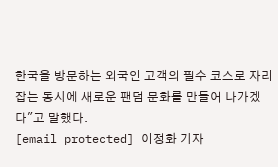한국을 방문하는 외국인 고객의 필수 코스로 자리 잡는 동시에 새로운 팬덤 문화를 만들어 나가겠다"고 말했다.
[email protected] 이정화 기자